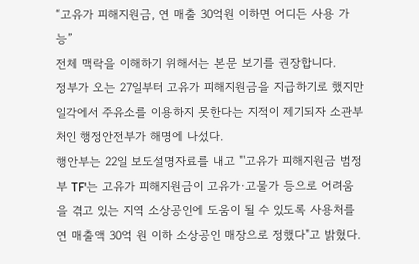“고유가 피해지원금, 연 매출 30억원 이하면 어디든 사용 가능”
전체 맥락을 이해하기 위해서는 본문 보기를 권장합니다.
정부가 오는 27일부터 고유가 피해지원금을 지급하기로 했지만 일각에서 주유소를 이용하지 못한다는 지적이 제기되자 소관부처인 행정안전부가 해명에 나섰다.
행안부는 22일 보도설명자료를 내고 "'고유가 피해지원금 범정부 TF'는 고유가 피해지원금이 고유가·고물가 등으로 어려움을 겪고 있는 지역 소상공인에 도움이 될 수 있도록 사용처를 연 매출액 30억 원 이하 소상공인 매장으로 정했다"고 밝혔다.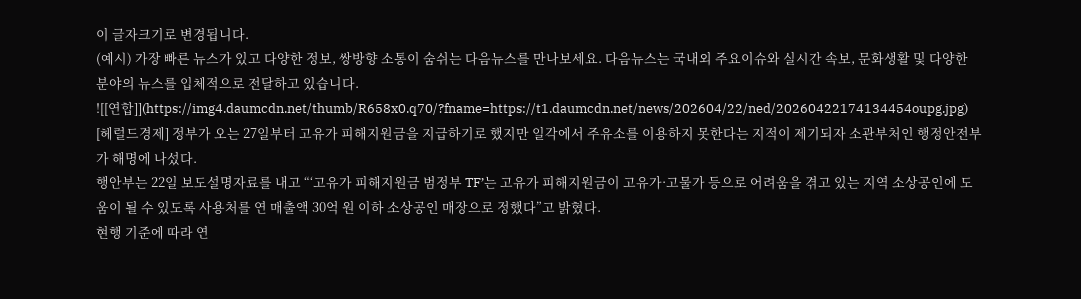이 글자크기로 변경됩니다.
(예시) 가장 빠른 뉴스가 있고 다양한 정보, 쌍방향 소통이 숨쉬는 다음뉴스를 만나보세요. 다음뉴스는 국내외 주요이슈와 실시간 속보, 문화생활 및 다양한 분야의 뉴스를 입체적으로 전달하고 있습니다.
![[연합]](https://img4.daumcdn.net/thumb/R658x0.q70/?fname=https://t1.daumcdn.net/news/202604/22/ned/20260422174134454oupg.jpg)
[헤럴드경제] 정부가 오는 27일부터 고유가 피해지원금을 지급하기로 했지만 일각에서 주유소를 이용하지 못한다는 지적이 제기되자 소관부처인 행정안전부가 해명에 나섰다.
행안부는 22일 보도설명자료를 내고 “‘고유가 피해지원금 범정부 TF’는 고유가 피해지원금이 고유가·고물가 등으로 어려움을 겪고 있는 지역 소상공인에 도움이 될 수 있도록 사용처를 연 매출액 30억 원 이하 소상공인 매장으로 정했다”고 밝혔다.
현행 기준에 따라 연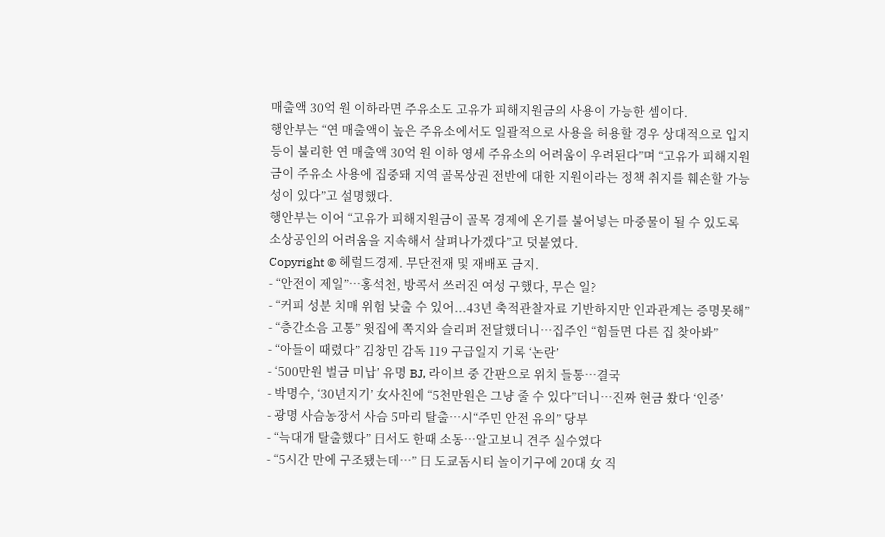매출액 30억 원 이하라면 주유소도 고유가 피해지원금의 사용이 가능한 셈이다.
행안부는 “연 매출액이 높은 주유소에서도 일괄적으로 사용을 허용할 경우 상대적으로 입지 등이 불리한 연 매출액 30억 원 이하 영세 주유소의 어려움이 우려된다”며 “고유가 피해지원금이 주유소 사용에 집중돼 지역 골목상권 전반에 대한 지원이라는 정책 취지를 훼손할 가능성이 있다”고 설명했다.
행안부는 이어 “고유가 피해지원금이 골목 경제에 온기를 불어넣는 마중물이 될 수 있도록 소상공인의 어려움을 지속해서 살펴나가겠다”고 덧붙였다.
Copyright © 헤럴드경제. 무단전재 및 재배포 금지.
- “안전이 제일”…홍석천, 방콕서 쓰러진 여성 구했다, 무슨 일?
- “커피 성분 치매 위험 낮출 수 있어...43년 축적관찰자료 기반하지만 인과관계는 증명못해”
- “층간소음 고통” 윗집에 쪽지와 슬리퍼 전달했더니…집주인 “힘들면 다른 집 찾아봐”
- “아들이 때렸다” 김창민 감독 119 구급일지 기록 ‘논란’
- ‘500만원 벌금 미납’ 유명 BJ, 라이브 중 간판으로 위치 들통…결국
- 박명수, ‘30년지기’ 女사친에 “5천만원은 그냥 줄 수 있다”더니…진짜 현금 쐈다 ‘인증’
- 광명 사슴농장서 사슴 5마리 탈출…시“주민 안전 유의” 당부
- “늑대개 탈출했다” 日서도 한때 소동…알고보니 견주 실수였다
- “5시간 만에 구조됐는데…” 日 도쿄돔시티 놀이기구에 20대 女 직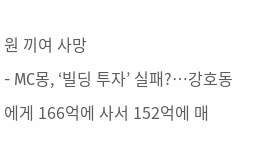원 끼여 사망
- MC몽, ‘빌딩 투자’ 실패?…강호동에게 166억에 사서 152억에 매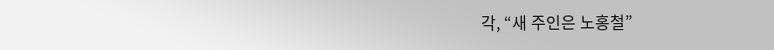각, “새 주인은 노홍철”